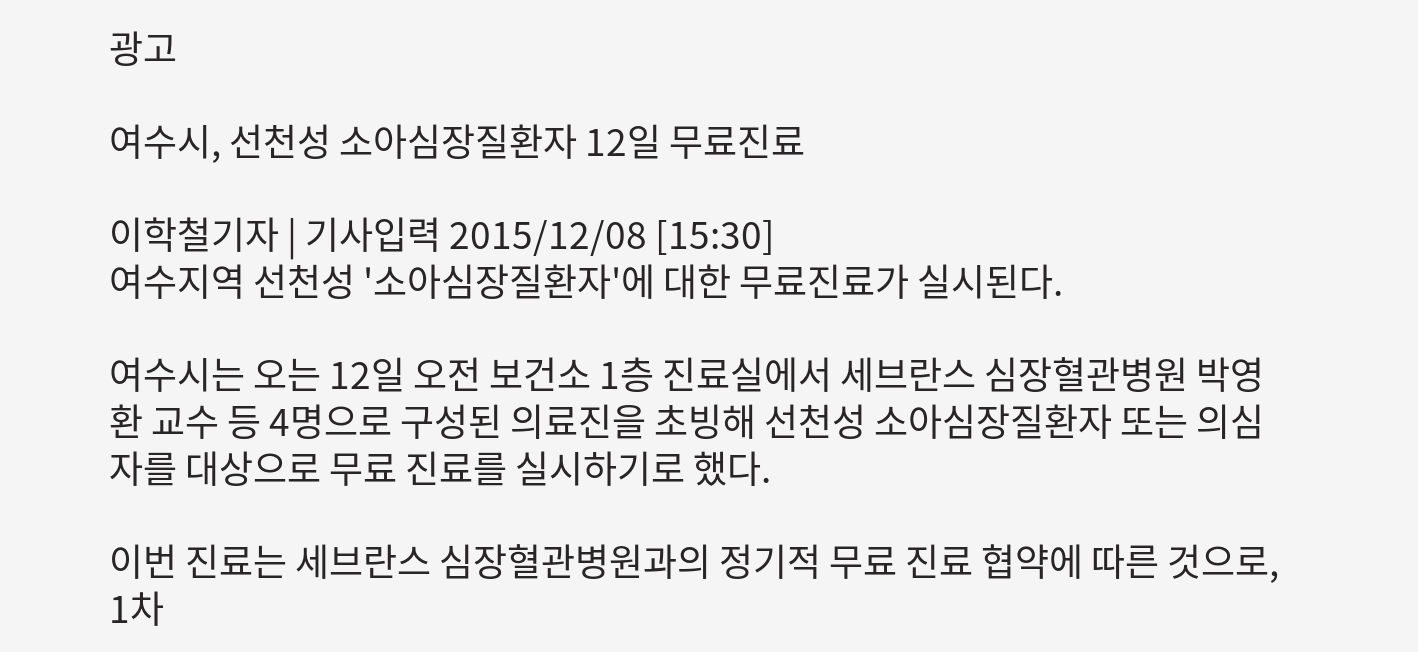광고

여수시, 선천성 소아심장질환자 12일 무료진료

이학철기자 | 기사입력 2015/12/08 [15:30]
여수지역 선천성 '소아심장질환자'에 대한 무료진료가 실시된다.

여수시는 오는 12일 오전 보건소 1층 진료실에서 세브란스 심장혈관병원 박영환 교수 등 4명으로 구성된 의료진을 초빙해 선천성 소아심장질환자 또는 의심자를 대상으로 무료 진료를 실시하기로 했다.

이번 진료는 세브란스 심장혈관병원과의 정기적 무료 진료 협약에 따른 것으로, 1차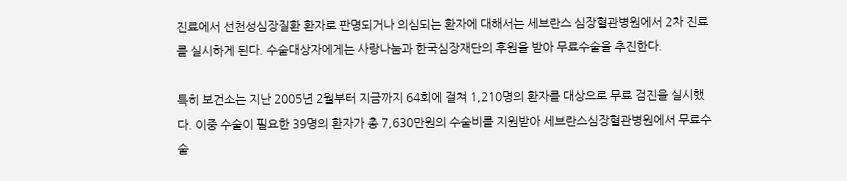진료에서 선천성심장질환 환자로 판명되거나 의심되는 환자에 대해서는 세브란스 심장혈관병원에서 2차 진료를 실시하게 된다. 수술대상자에게는 사랑나눔과 한국심장재단의 후원을 받아 무료수술을 추진한다.

특히 보건소는 지난 2005년 2월부터 지금까지 64회에 걸쳐 1,210명의 환자를 대상으로 무료 검진을 실시했다. 이중 수술이 필요한 39명의 환자가 총 7,630만원의 수술비를 지원받아 세브란스심장혈관병원에서 무료수술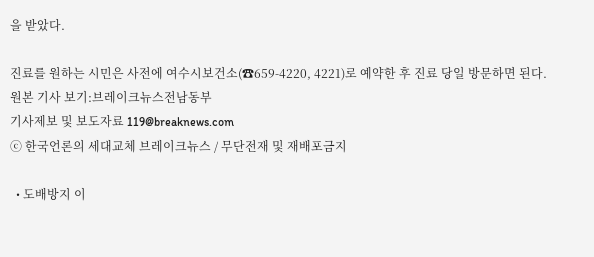을 받았다.

진료를 원하는 시민은 사전에 여수시보건소(☎659-4220, 4221)로 예약한 후 진료 당일 방문하면 된다.
원본 기사 보기:브레이크뉴스전남동부
기사제보 및 보도자료 119@breaknews.com
ⓒ 한국언론의 세대교체 브레이크뉴스 / 무단전재 및 재배포금지

  • 도배방지 이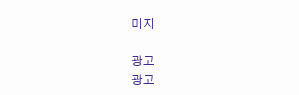미지

광고
광고